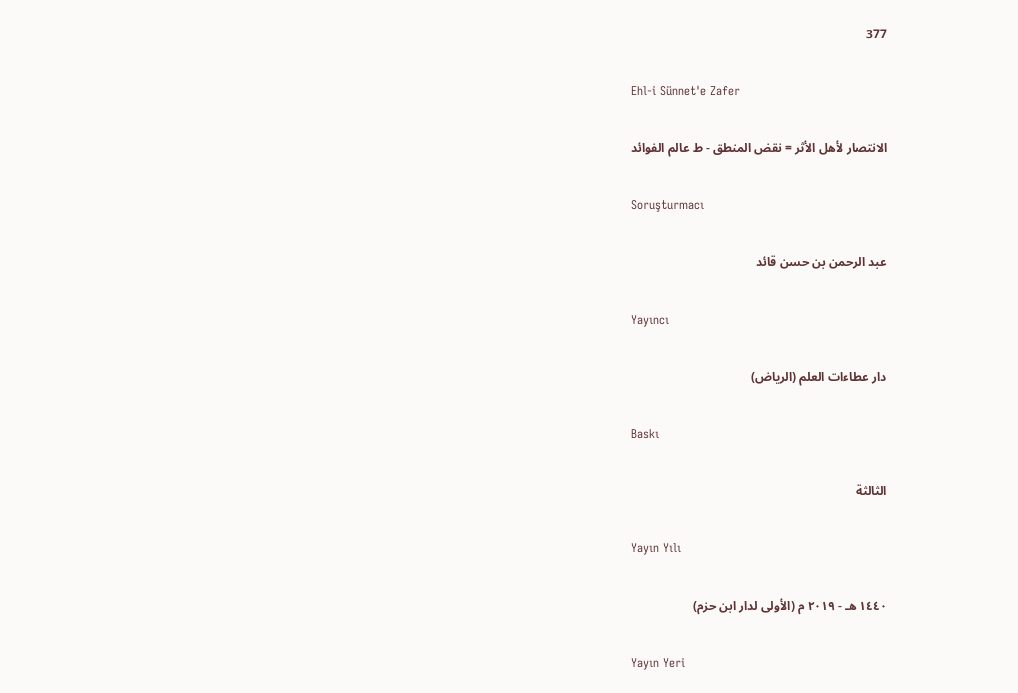377

Ehl-i Sünnet'e Zafer

الانتصار لأهل الأثر = نقض المنطق - ط عالم الفوائد

Soruşturmacı

عبد الرحمن بن حسن قائد

Yayıncı

دار عطاءات العلم (الرياض)

Baskı

الثالثة

Yayın Yılı

١٤٤٠ هـ - ٢٠١٩ م (الأولى لدار ابن حزم)

Yayın Yeri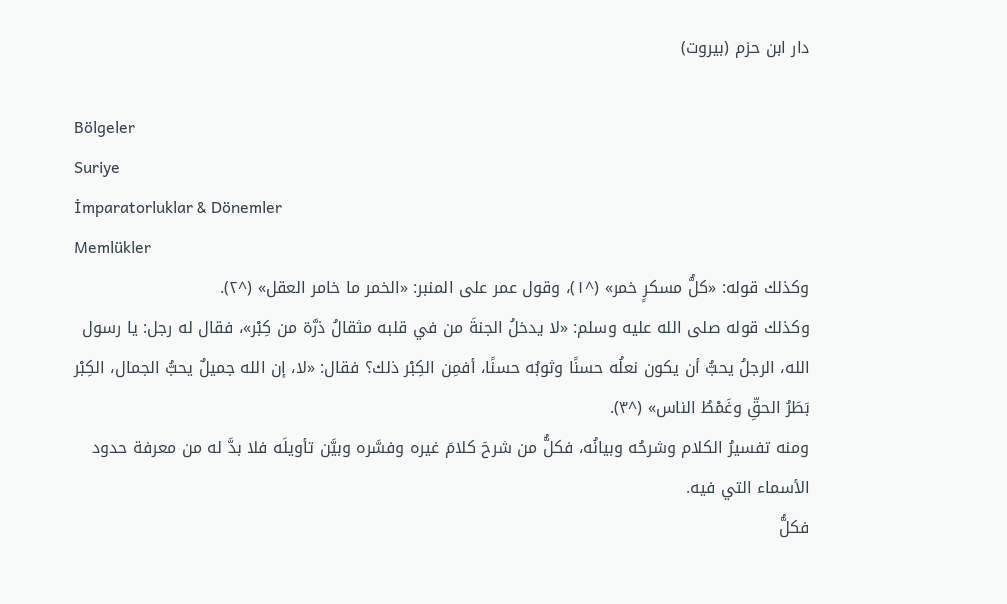دار ابن حزم (بيروت)

Bölgeler
Suriye
İmparatorluklar & Dönemler
Memlükler
وكذلك قوله: «كلُّ مسكرٍ خمر» (^١)، وقول عمر على المنبر: «الخمر ما خامر العقل» (^٢).
وكذلك قوله صلى الله عليه وسلم: «لا يدخلُ الجنةَ من في قلبه مثقالُ ذرَّة من كِبْر»، فقال له رجل: يا رسول الله، الرجلُ يحبُّ أن يكون نعلُه حسنًا وثوبُه حسنًا، أفمِن الكِبْر ذلك؟ فقال: «لا، إن الله جميلٌ يحبُّ الجمال، الكِبْر بَطَرُ الحقِّ وغَمْطُ الناس» (^٣).
ومنه تفسيرُ الكلام وشرحُه وبيانُه، فكلُّ من شرحَ كلامَ غيره وفسَّره وبيَّن تأويلَه فلا بدَّ له من معرفة حدود الأسماء التي فيه.
فكلُّ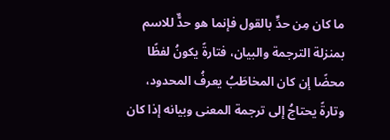ما كان مِن حدٍّ بالقول فإنما هو حدٌّ للاسم بمنزلة الترجمة والبيان، فتارةً يكونُ لفظًا محضًا إن كان المخاطَبُ يعرفُ المحدود، وتارةً يحتاجُ إلى ترجمة المعنى وبيانه إذا كان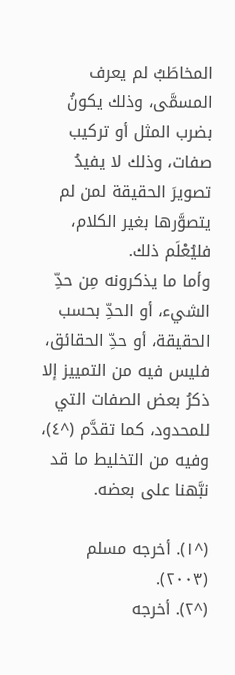المخاطَبُ لم يعرف المسمَّى، وذلك يكونُ بضرب المثل أو تركيب صفات، وذلك لا يفيدُ تصويرَ الحقيقة لمن لم يتصوَّرها بغير الكلام، فليُعْلَم ذلك.
وأما ما يذكرونه مِن حدِّ الشيء، أو الحدِّ بحسب الحقيقة، أو حدِّ الحقائق، فليس فيه من التمييز إلا ذكرُ بعض الصفات التي للمحدود، كما تقدَّم (^٤)، وفيه من التخليط ما قد نبَّهنا على بعضه.

(^١). أخرجه مسلم (٢٠٠٣).
(^٢). أخرجه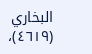البخاري (٤٦١٩)،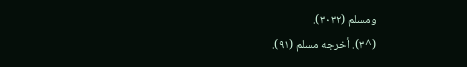ومسلم (٣٠٣٢).
(^٣). أخرجه مسلم (٩١).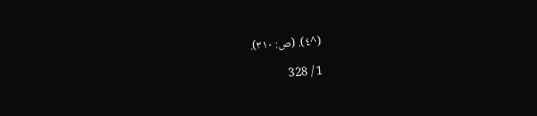(^٤). (ص: ٣١٠).

1 / 328